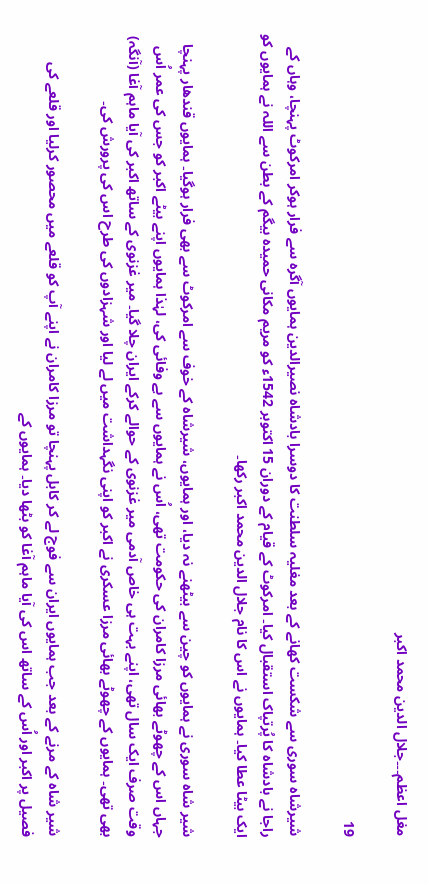مغل اعظم۔۔۔جلال الدین محمد اکبر

19

شیرشاہ سوری سے شکست کھانے کے بعد مغلیہ سلطنت کا دوسرا بادشاہ نصیرالدین ہمایوں آگرہ سے فرار ہوکر امرکوٹ پہنچا، وہاں کے راجا نے بادشاہ کا پُرتپاک استقبال کیا۔ امرکوٹ کے قیام کے دوران 15 اکتوبر 1542ء کو مریم مکانی حمیدہ بیگم کے بطن سے اللہ نے ہمایوں کو ایک بیٹا عطا کیا۔ ہمایوں نے اس کا نام جلال الدین محمد اکبر رکھا۔

شیر شاہ سوری نے ہمایوں کو چین سے بیٹھنے نہ دیا، اور ہمایوں، شیرشاہ کے خوف سے امرکوٹ سے بھی فرار ہوگیا۔ ہمایوں قندھار پہنچا جہاں اس کے چھوٹے بھائی مرزا کامران کی حکومت تھی، اُس نے ہمایوں سے بے وفائی کی، لہٰذا ہمایوں اپنے بیٹے اکبر کو جس کی عمر اُس وقت صرف ایک سال تھی، اپنے بہت ہی خاص آدمی میر غزنوی کے حوالے کرکے ایران چلا گیا۔ میر غزنوی کے ساتھ اکبر کی آیا ماہم آغا (آنگہ) بھی تھی۔ ہمایوں کے چھوٹے بھائی مرزا عسکری نے اکبر کو اپنی نگہداشت میں لے لیا اور شہزادوں کی طرح اس کی پرورش کی۔

شیر شاہ کے مرنے کے بعد جب ہمایوں ایران سے فوج لے کر کابل پہنچا تو مرزا کامران نے اپنے آپ کو قلعے میں محصور کرلیا اور قلعے کی فصیل پر اکبر اور اُس کے ساتھ اس کی آیا ماہم آغا کو بٹھا دیا۔ ہمایوں کے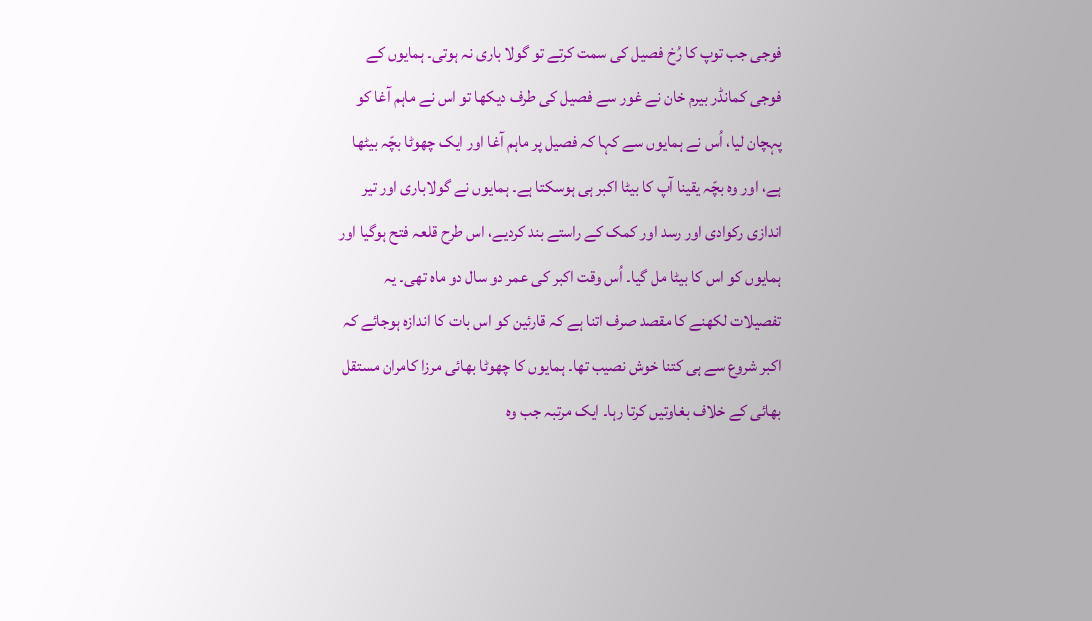فوجی جب توپ کا رُخ فصیل کی سمت کرتے تو گولا باری نہ ہوتی۔ ہمایوں کے فوجی کمانڈر بیرم خان نے غور سے فصیل کی طرف دیکھا تو اس نے ماہم آغا کو پہچان لیا، اُس نے ہمایوں سے کہا کہ فصیل پر ماہم آغا اور ایک چھوٹا بچّہ بیٹھا ہے، اور وہ بچّہ یقینا آپ کا بیٹا اکبر ہی ہوسکتا ہے۔ ہمایوں نے گولاباری اور تیر اندازی رکوادی اور رسد اور کمک کے راستے بند کردیے، اس طرح قلعہ فتح ہوگیا اور ہمایوں کو اس کا بیٹا مل گیا۔ اُس وقت اکبر کی عمر دو سال دو ماہ تھی۔ یہ تفصیلات لکھنے کا مقصد صرف اتنا ہے کہ قارئین کو اس بات کا اندازہ ہوجائے کہ اکبر شروع سے ہی کتنا خوش نصیب تھا۔ ہمایوں کا چھوٹا بھائی مرزا کامران مستقل بھائی کے خلاف بغاوتیں کرتا رہا۔ ایک مرتبہ جب وہ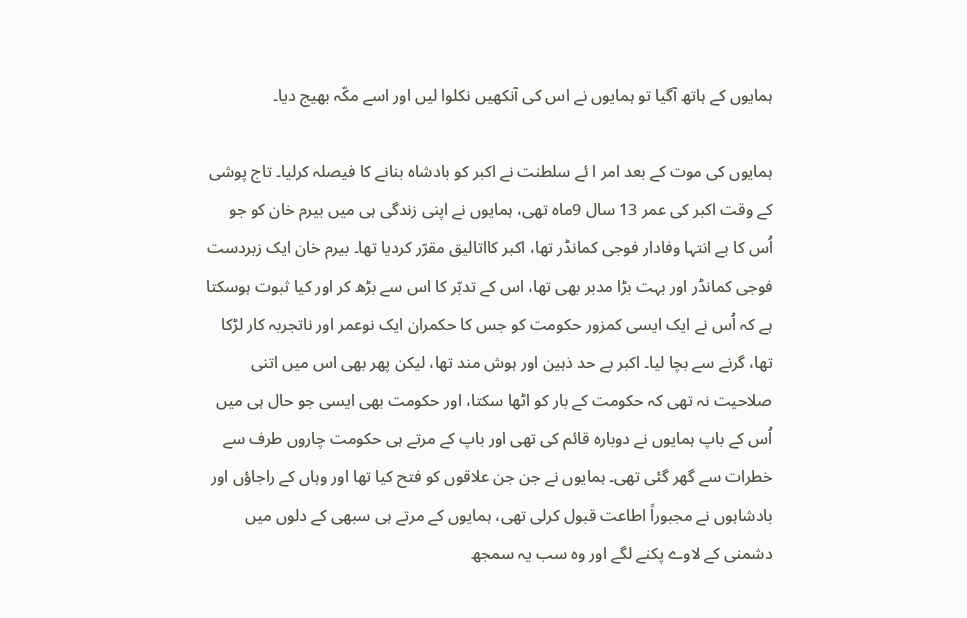ہمایوں کے ہاتھ آگیا تو ہمایوں نے اس کی آنکھیں نکلوا لیں اور اسے مکّہ بھیج دیا۔

ہمایوں کی موت کے بعد امر ا ئے سلطنت نے اکبر کو بادشاہ بنانے کا فیصلہ کرلیا۔ تاج پوشی کے وقت اکبر کی عمر 13 سال 9ماہ تھی، ہمایوں نے اپنی زندگی ہی میں بیرم خان کو جو اُس کا بے انتہا وفادار فوجی کمانڈر تھا، اکبر کااتالیق مقرّر کردیا تھا۔ بیرم خان ایک زبردست فوجی کمانڈر اور بہت بڑا مدبر بھی تھا، اس کے تدبّر کا اس سے بڑھ کر اور کیا ثبوت ہوسکتا ہے کہ اُس نے ایک ایسی کمزور حکومت کو جس کا حکمران ایک نوعمر اور ناتجربہ کار لڑکا تھا، گرنے سے بچا لیا۔ اکبر بے حد ذہین اور ہوش مند تھا، لیکن پھر بھی اس میں اتنی صلاحیت نہ تھی کہ حکومت کے بار کو اٹھا سکتا، اور حکومت بھی ایسی جو حال ہی میں اُس کے باپ ہمایوں نے دوبارہ قائم کی تھی اور باپ کے مرتے ہی حکومت چاروں طرف سے خطرات سے گھر گئی تھی۔ ہمایوں نے جن جن علاقوں کو فتح کیا تھا اور وہاں کے راجاؤں اور بادشاہوں نے مجبوراً اطاعت قبول کرلی تھی، ہمایوں کے مرتے ہی سبھی کے دلوں میں دشمنی کے لاوے پکنے لگے اور وہ سب یہ سمجھ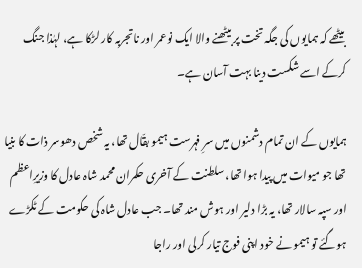بیٹھے کہ ہمایوں کی جگہ تخت پر بیٹھنے والا ایک نوعمر اور ناتجربہ کار لڑکا ہے، لہٰذا جنگ کرکے اسے شکست دینا بہت آسان ہے۔

ہمایوں کے ان تمام دشمنوں میں سرِ فہرست ہیمو بقّال تھا، یہ شخص دھوسر ذات کا بنیا تھا جو میوات میں پیدا ہوا تھا، سلطنت کے آخری حکمران محمد شاہ عادل کا وزیرِاعظم اور سپہ سالار تھا، یہ بڑا دلیر اور ہوش مند تھا۔ جب عادل شاہ کی حکومت کے ٹکڑے ہوگئے تو ہیمو نے خود اپنی فوج تیار کرلی اور راجا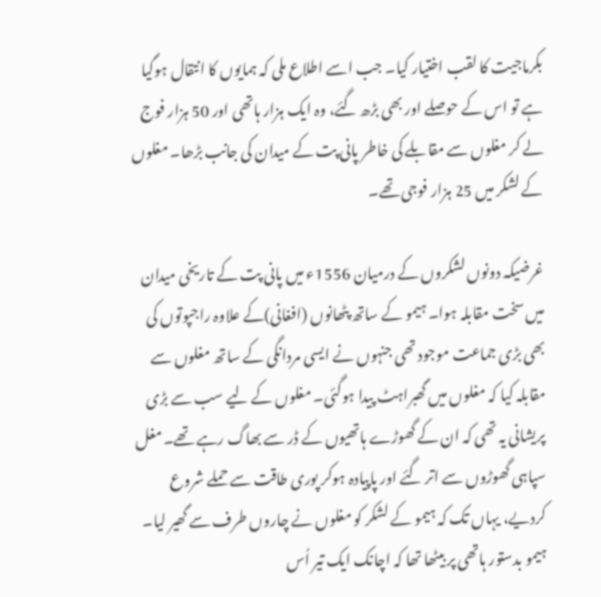بکرماجیت کا لقب اختیار کیا۔ جب اسے اطلاع ملی کہ ہمایوں کا انتقال ہوگیا ہے تو اس کے حوصلے اور بھی بڑھ گئے، وہ ایک ہزار ہاتھی اور 50 ہزار فوج لے کر مغلوں سے مقابلے کی خاطر پانی پت کے میدان کی جانب بڑھا۔ مغلوں کے لشکر میں 25 ہزار فوجی تھے۔

غرضیکہ دونوں لشکروں کے درمیان 1556ء میں پانی پت کے تاریخی میدان میں سخت مقابلہ ہوا۔ ہیمو کے ساتھ پٹھانوں (افغانی)کے علاوہ راجپوتوں کی بھی بڑی جماعت موجود تھی جنہوں نے ایسی مردانگی کے ساتھ مغلوں سے مقابلہ کیا کہ مغلوں میں گھبراہٹ پیدا ہوگئی۔ مغلوں کے لیے سب سے بڑی پریشانی یہ تھی کہ ان کے گھوڑے ہاتھیوں کے ڈر سے بھاگ رہے تھے۔ مغل سپاہی گھوڑوں سے اتر گئے اور پاپیادہ ہوکر پوری طاقت سے حملے شروع کردیے، یہاں تک کہ ہیمو کے لشکر کو مغلوں نے چاروں طرف سے گھیر لیا۔ ہیمو بدستور ہاتھی پر بیٹھا تھا کہ اچانک ایک تیر اُس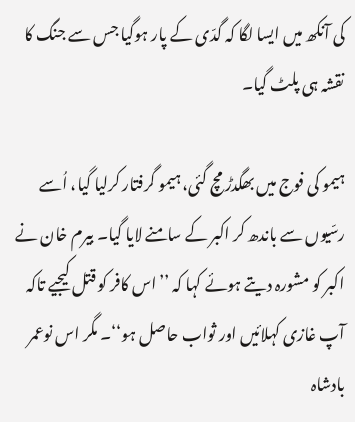کی آنکھ میں ایسا لگا کہ گدّی کے پار ہوگیا جس سے جنگ کا نقشہ ہی پلٹ گیا۔

ہیمو کی فوج میں بھگدڑ مچ گئی، ہیمو گرفتار کرلیا گیا، اُسے رسّیوں سے باندھ کر اکبر کے سامنے لایا گیا۔ بیرم خان نے اکبر کو مشورہ دیتے ہوئے کہا کہ ’’اس کافر کو قتل کیجیے تاکہ آپ غازی کہلائیں اور ثواب حاصل ہو‘‘۔ مگر اس نوعمر بادشاہ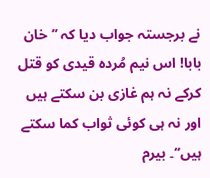نے برجستہ جواب دیا کہ ’’خان بابا! اس نیم مُردہ قیدی کو قتل کرکے نہ ہم غازی بن سکتے ہیں اور نہ ہی کوئی ثواب کما سکتے ہیں‘‘۔ بیرم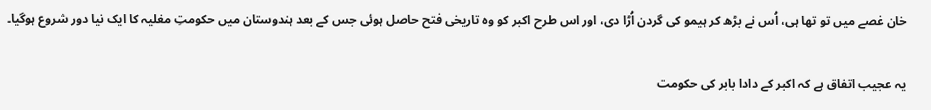خان غصے میں تو تھا ہی، اُس نے بڑھ کر ہیمو کی گردن اُڑا دی، اور اس طرح اکبر کو وہ تاریخی فتح حاصل ہوئی جس کے بعد ہندوستان میں حکومتِ مغلیہ کا ایک نیا دور شروع ہوگیا۔

یہ عجیب اتفاق ہے کہ اکبر کے دادا بابر کی حکومت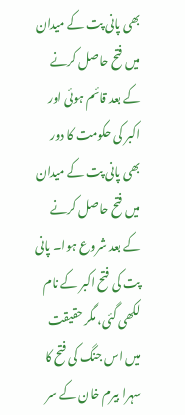بھی پانی پت کے میدان میں فتح حاصل کرنے کے بعد قائم ہوئی اور اکبر کی حکومت کا دور بھی پانی پت کے میدان میں فتح حاصل کرنے کے بعد شروع ہوا۔ پانی پت کی فتح اکبر کے نام لکھی گئی، مگر حقیقت میں اس جنگ کی فتح کا سہرا بیرم خان کے سر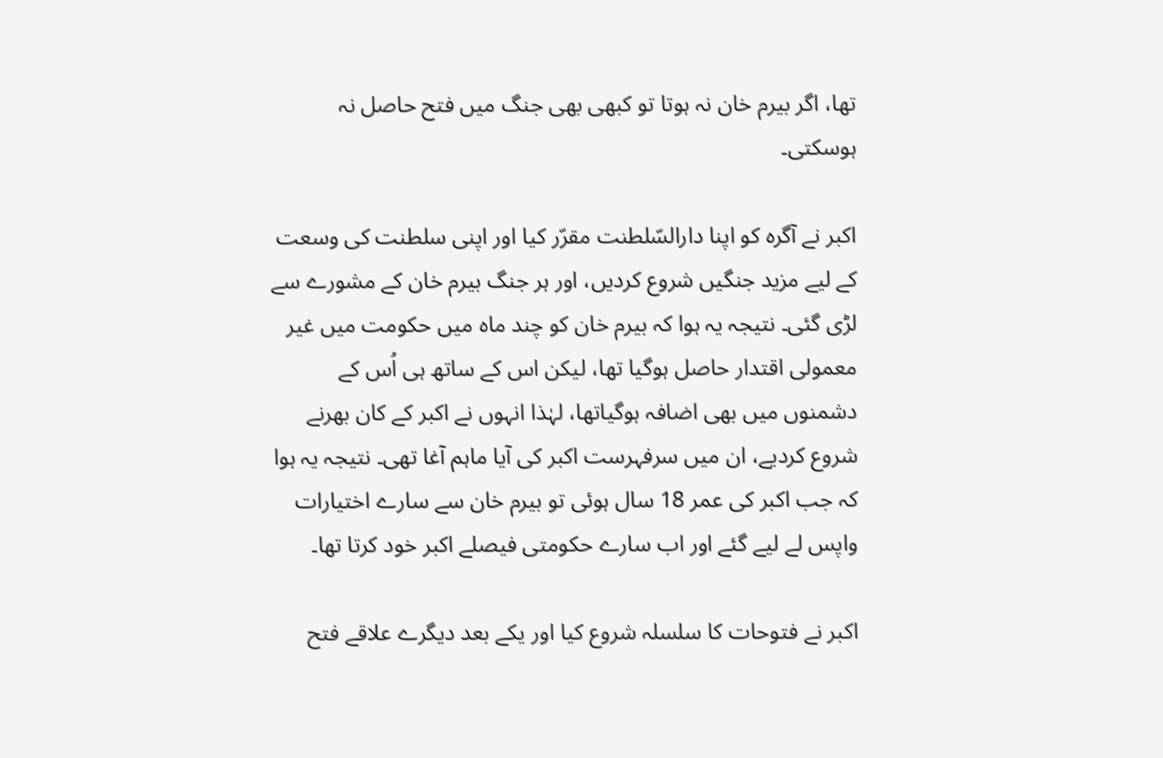تھا، اگر بیرم خان نہ ہوتا تو کبھی بھی جنگ میں فتح حاصل نہ ہوسکتی۔

اکبر نے آگرہ کو اپنا دارالسّلطنت مقرّر کیا اور اپنی سلطنت کی وسعت کے لیے مزید جنگیں شروع کردیں، اور ہر جنگ بیرم خان کے مشورے سے لڑی گئی۔ نتیجہ یہ ہوا کہ بیرم خان کو چند ماہ میں حکومت میں غیر معمولی اقتدار حاصل ہوگیا تھا، لیکن اس کے ساتھ ہی اُس کے دشمنوں میں بھی اضافہ ہوگیاتھا، لہٰذا انہوں نے اکبر کے کان بھرنے شروع کردیے، ان میں سرفہرست اکبر کی آیا ماہم آغا تھی۔ نتیجہ یہ ہوا کہ جب اکبر کی عمر 18 سال ہوئی تو بیرم خان سے سارے اختیارات واپس لے لیے گئے اور اب سارے حکومتی فیصلے اکبر خود کرتا تھا۔

اکبر نے فتوحات کا سلسلہ شروع کیا اور یکے بعد دیگرے علاقے فتح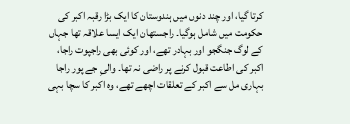کرتا گیا، اور چند دنوں میں ہندوستان کا ایک بڑا رقبہ اکبر کی حکومت میں شامل ہوگیا۔ راجستھان ایک ایسا علاقہ تھا جہاں کے لوگ جنگجو اور بہادر تھے، اور کوئی بھی راجپوت راجا، اکبر کی اطاعت قبول کرنے پر راضی نہ تھا۔ والیِ جے پور راجا بہاری مل سے اکبر کے تعلقات اچھے تھے، وہ اکبر کا سچا بہی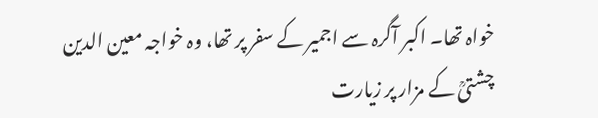خواہ تھا۔ اکبر آگرہ سے اجمیر کے سفر پر تھا، وہ خواجہ معین الدین چشتیؒ کے مزار پر زیارت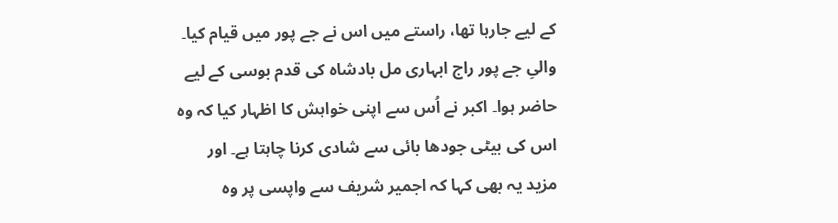کے لیے جارہا تھا، راستے میں اس نے جے پور میں قیام کیا۔ والیِ جے پور راج ابہاری مل بادشاہ کی قدم بوسی کے لیے حاضر ہوا۔ اکبر نے اُس سے اپنی خواہش کا اظہار کیا کہ وہ اس کی بیٹی جودھا بائی سے شادی کرنا چاہتا ہے۔ اور مزید یہ بھی کہا کہ اجمیر شریف سے واپسی پر وہ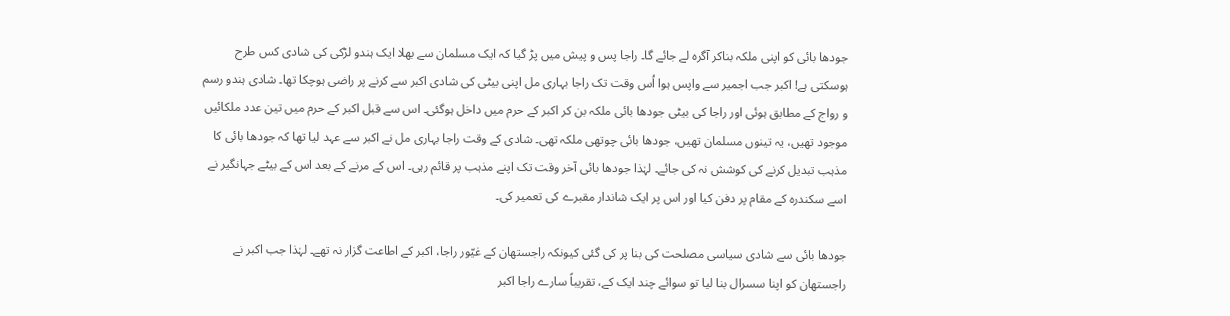جودھا بائی کو اپنی ملکہ بناکر آگرہ لے جائے گا۔ راجا پس و پیش میں پڑ گیا کہ ایک مسلمان سے بھلا ایک ہندو لڑکی کی شادی کس طرح ہوسکتی ہے! اکبر جب اجمیر سے واپس ہوا اُس وقت تک راجا بہاری مل اپنی بیٹی کی شادی اکبر سے کرنے پر راضی ہوچکا تھا۔ شادی ہندو رسم و رواج کے مطابق ہوئی اور راجا کی بیٹی جودھا بائی ملکہ بن کر اکبر کے حرم میں داخل ہوگئی۔ اس سے قبل اکبر کے حرم میں تین عدد ملکائیں موجود تھیں، یہ تینوں مسلمان تھیں، جودھا بائی چوتھی ملکہ تھی۔ شادی کے وقت راجا بہاری مل نے اکبر سے عہد لیا تھا کہ جودھا بائی کا مذہب تبدیل کرنے کی کوشش نہ کی جائے۔ لہٰذا جودھا بائی آخر وقت تک اپنے مذہب پر قائم رہی۔ اس کے مرنے کے بعد اس کے بیٹے جہانگیر نے اسے سکندرہ کے مقام پر دفن کیا اور اس پر ایک شاندار مقبرے کی تعمیر کی۔

جودھا بائی سے شادی سیاسی مصلحت کی بنا پر کی گئی کیونکہ راجستھان کے غیّور راجا، اکبر کے اطاعت گزار نہ تھے۔ لہٰذا جب اکبر نے راجستھان کو اپنا سسرال بنا لیا تو سوائے چند ایک کے، تقریباً سارے راجا اکبر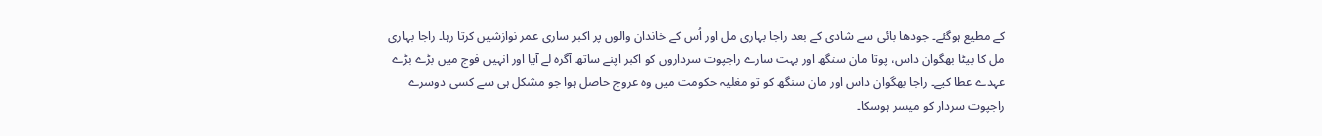کے مطیع ہوگئے۔ جودھا بائی سے شادی کے بعد راجا بہاری مل اور اُس کے خاندان والوں پر اکبر ساری عمر نوازشیں کرتا رہا۔ راجا بہاری مل کا بیٹا بھگوان داس، پوتا مان سنگھ اور بہت سارے راجپوت سرداروں کو اکبر اپنے ساتھ آگرہ لے آیا اور انہیں فوج میں بڑے بڑے عہدے عطا کیے۔ راجا بھگوان داس اور مان سنگھ کو تو مغلیہ حکومت میں وہ عروج حاصل ہوا جو مشکل ہی سے کسی دوسرے راجپوت سردار کو میسر ہوسکا۔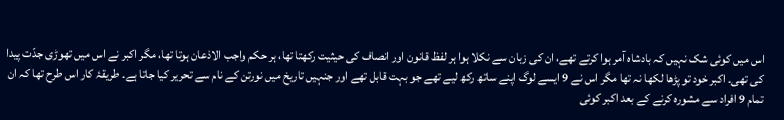اس میں کوئی شک نہیں کہ بادشاہ آمر ہوا کرتے تھے، ان کی زبان سے نکلا ہوا ہر لفظ قانون اور انصاف کی حیثیت رکھتا تھا، ہر حکم واجب الاذعان ہوتا تھا، مگر اکبر نے اس میں تھوڑی جدّت پیدا کی تھی۔ اکبر خود تو پڑھا لکھا نہ تھا مگر اس نے 9 ایسے لوگ اپنے ساتھ رکھ لیے تھے جو بہت قابل تھے اور جنہیں تاریخ میں نورتن کے نام سے تحریر کیا جاتا ہے۔ طریقۂ کار اس طرح تھا کہ ان تمام 9 افراد سے مشورہ کرنے کے بعد اکبر کوئی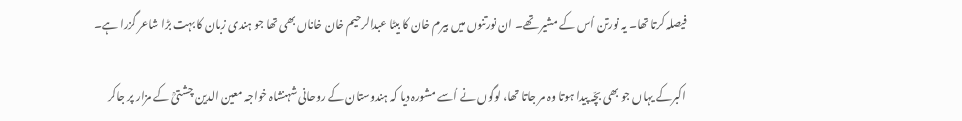فیصلہ کرتا تھا۔ یہ نورتن اُس کے مشیر تھے۔ ان نورتنوں میں بیرم خان کا بیٹا عبدالرحیم خان خاناں بھی تھا جو ہندی زبان کا بہت بڑا شاعر گزرا ہے۔

اکبرکے یہاں جو بھی بچّہ پیدا ہوتا وہ مر جاتا تھا، لوگوں نے اُسے مشورہ دیا کہ ہندوستان کے روحانی شہنشاہ خواجہ معین الدین چشتیؒ کے مزار پر جاکر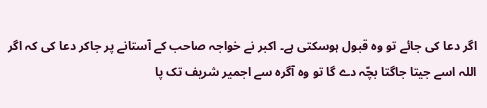اگر دعا کی جائے تو وہ قبول ہوسکتی ہے۔ اکبر نے خواجہ صاحب کے آستانے پر جاکر دعا کی کہ اگر اللہ اسے جیتا جاگتا بچّہ دے گا تو وہ آگرہ سے اجمیر شریف تک پا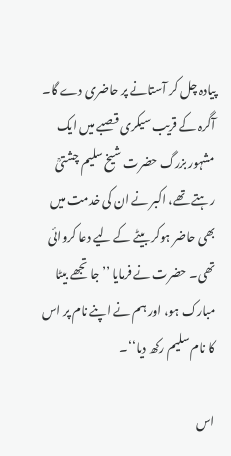پیادہ چل کر آستانے پر حاضری دے گا۔ آگرہ کے قریب سیکری قصبے میں ایک مشہور بزرگ حضرت شیخ سلیم چشتیؒ رہتے تھے، اکبر نے ان کی خدمت میں بھی حاضر ہوکر بیٹے کے لیے دعا کروائی تھی۔ حضرت نے فرمایا ’’جا تجھے بیٹا مبارک ہو، اور ہم نے اپنے نام پر اس کا نام سلیم رکھ دیا‘‘۔

اس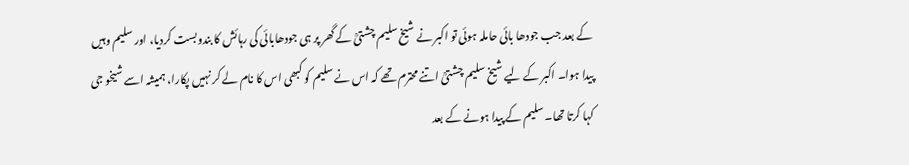کے بعد جب جودھا بائی حاملہ ہوئی تو اکبر نے شیخ سلیم چشتیؒ کے گھر پر ہی جودھابائی کی رہائش کا بندوبست کردیا، اور سلیم وہیں پیدا ہوا۔ اکبر کے لیے شیخ سلیم چشتیؒ اتنے محترم تھے کہ اس نے سلیم کو کبھی اس کا نام لے کر نہیں پکارا، ہمیشہ اسے شیخو جی کہا کرتا تھا۔ سلیم کے پیدا ہونے کے بعد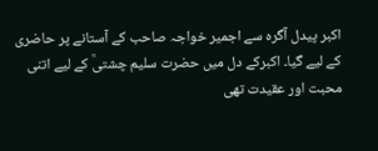اکبر پیدل آگرہ سے اجمیر خواجہ صاحب کے آستانے پر حاضری کے لیے گیا۔ اکبرکے دل میں حضرت سلیم چشتیؒ کے لیے اتنی محبت اور عقیدت تھی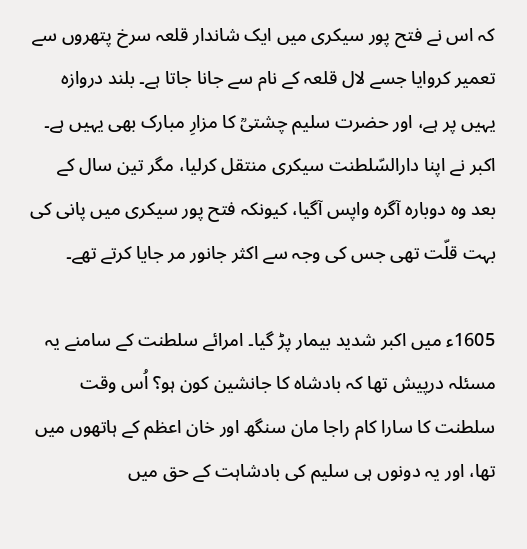کہ اس نے فتح پور سیکری میں ایک شاندار قلعہ سرخ پتھروں سے تعمیر کروایا جسے لال قلعہ کے نام سے جانا جاتا ہے۔ بلند دروازہ یہیں پر ہے، اور حضرت سلیم چشتیؒ کا مزارِ مبارک بھی یہیں ہے۔ اکبر نے اپنا دارالسّلطنت سیکری منتقل کرلیا، مگر تین سال کے بعد وہ دوبارہ آگرہ واپس آگیا، کیونکہ فتح پور سیکری میں پانی کی بہت قلّت تھی جس کی وجہ سے اکثر جانور مر جایا کرتے تھے۔

1605ء میں اکبر شدید بیمار پڑ گیا۔ امرائے سلطنت کے سامنے یہ مسئلہ درپیش تھا کہ بادشاہ کا جانشین کون ہو؟ اُس وقت سلطنت کا سارا کام راجا مان سنگھ اور خان اعظم کے ہاتھوں میں تھا، اور یہ دونوں ہی سلیم کی بادشاہت کے حق میں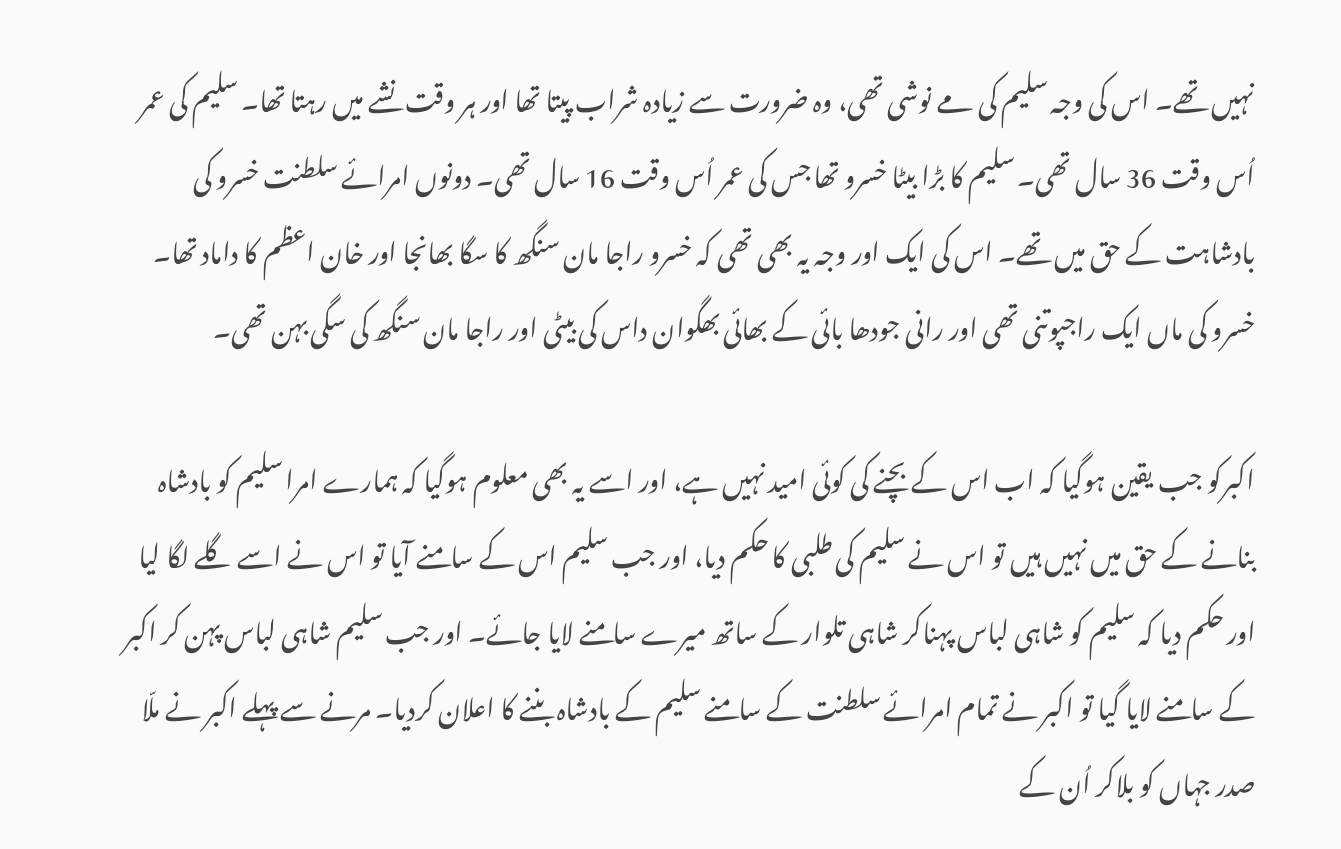نہیں تھے۔ اس کی وجہ سلیم کی مے نوشی تھی، وہ ضرورت سے زیادہ شراب پیتا تھا اور ہر وقت نشے میں رہتا تھا۔ سلیم کی عمر اُس وقت 36 سال تھی۔ سلیم کا بڑا بیٹا خسرو تھا جس کی عمر اُس وقت 16 سال تھی۔ دونوں امرائے سلطنت خسرو کی بادشاہت کے حق میں تھے۔ اس کی ایک اور وجہ یہ بھی تھی کہ خسرو راجا مان سنگھ کا سگا بھانجا اور خان اعظم کا داماد تھا۔ خسرو کی ماں ایک راجپوتنی تھی اور رانی جودھا بائی کے بھائی بھگوان داس کی بیٹی اور راجا مان سنگھ کی سگی بہن تھی۔

اکبرکو جب یقین ہوگیا کہ اب اس کے بچنے کی کوئی امید نہیں ہے، اور اسے یہ بھی معلوم ہوگیا کہ ہمارے امرا سلیم کو بادشاہ بنانے کے حق میں نہیں ہیں تو اس نے سلیم کی طلبی کا حکم دیا، اور جب سلیم اس کے سامنے آیا تو اس نے اسے گلے لگا لیا اور حکم دیا کہ سلیم کو شاہی لباس پہناکر شاہی تلوار کے ساتھ میرے سامنے لایا جائے۔ اور جب سلیم شاہی لباس پہن کر اکبر کے سامنے لایا گیا تو اکبر نے تمام امرائے سلطنت کے سامنے سلیم کے بادشاہ بننے کا اعلان کردیا۔ مرنے سے پہلے اکبر نے ملّا صدر جہاں کو بلاکر اُن کے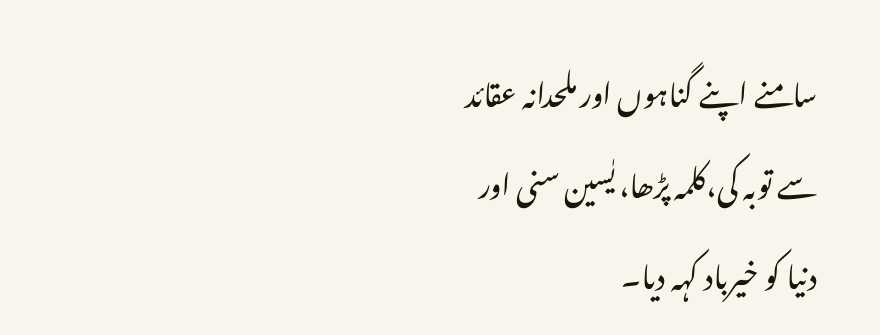سامنے اپنے گناہوں اور ملحدانہ عقائد سے توبہ کی،کلمہ پڑھا، یٰسین سنی اور دنیا کو خیرباد کہہ دیا۔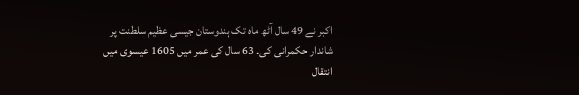اکبر نے 49 سال آٹھ ماہ تک ہندوستان جیسی عظیم سلطنت پر شاندار حکمرانی کی۔ 63 سال کی عمر میں 1605 عیسوی میں انتقال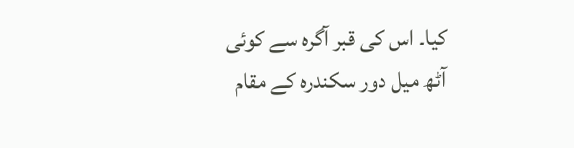کیا۔ اس کی قبر آگرہ سے کوئی آٹھ میل دور سکندرہ کے مقام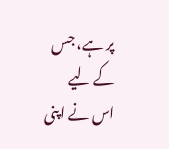پر ہے، جس کے لیے اس نے اپنی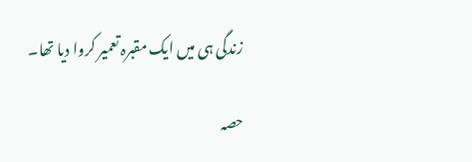زندگی ہی میں ایک مقبرہ تعمیر کروا دیا تھا۔

حصہ